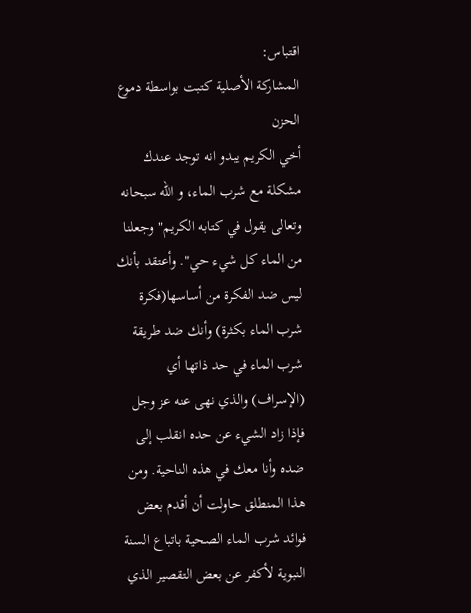اقتباس:
المشاركة الأصلية كتبت بواسطة دموع الحزن
أخي الكريم يبدو انه توجد عندك مشكلة مع شرب الماء، و الله سبحانه وتعالى يقول في كتابه الكريم" وجعلنا من الماء كل شيء حي". وأعتقد بأنك ليس ضد الفكرة من أساسها(فكرة شرب الماء بكثرة) وأنك ضد طريقة شرب الماء في حد ذاتها أي (الإسراف) والذي نهى عنه عز وجل فإذا زاد الشيء عن حده انقلب إلى ضده وأنا معك في هذه الناحية. ومن هذا المنطلق حاولت أن أقدم بعض فوائد شرب الماء الصحية باتباع السنة النبوية لأكفر عن بعض التقصير الذي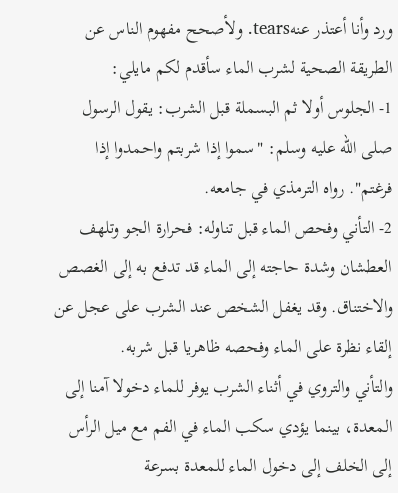ورد وأنا أعتذر عنهtears. ولأصحح مفهوم الناس عن الطريقة الصحية لشرب الماء سأقدم لكم مايلي:
1- الجلوس أولا ثم البسملة قبل الشرب: يقول الرسول صلى الله عليه وسلم: "سموا إذا شربتم واحمدوا إذا فرغتم". رواه الترمذي في جامعه.
2- التأني وفحص الماء قبل تناوله: فحرارة الجو وتلهف العطشان وشدة حاجته إلى الماء قد تدفع به إلى الغصص والاختناق. وقد يغفل الشخص عند الشرب على عجل عن إلقاء نظرة على الماء وفحصه ظاهريا قبل شربه.
والتأني والتروي في أثناء الشرب يوفر للماء دخولا آمنا إلى المعدة، بينما يؤدي سكب الماء في الفم مع ميل الرأس إلى الخلف إلى دخول الماء للمعدة بسرعة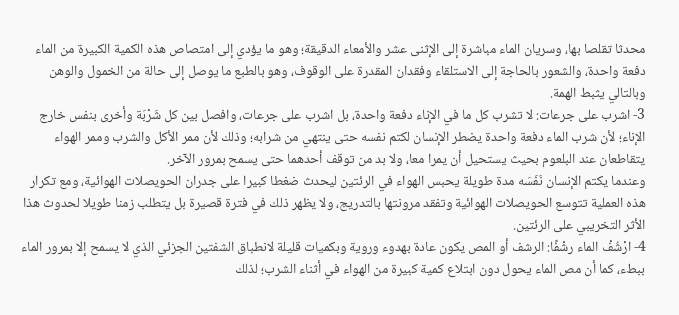محدثا تقلصا بها، وسريان الماء مباشرة إلى الإثنى عشر والأمعاء الدقيقة؛ وهو ما يؤدي إلى امتصاص هذه الكمية الكبيرة من الماء دفعة واحدة، والشعور بالحاجة إلى الاستلقاء وفقدان المقدرة على الوقوف، وهو بالطبع ما يوصل إلى حالة من الخمول والوهن وبالتالي يثبط الهمة.
3- اشرب على جرعات: لا تشرب كل ما في الإناء دفعة واحدة، بل اشرب على جرعات، وافصل بين كل شَرْبَة وأخرى بنفس خارج الإناء؛ لأن شرب الماء دفعة واحدة يضطر الإنسان لكتم نفسه حتى ينتهي من شرابه؛ وذلك لأن ممر الأكل والشرب وممر الهواء يتقاطعان عند البلعوم بحيث يستحيل أن يمرا معا، ولا بد من توقف أحدهما حتى يسمح بمرور الآخر.
وعندما يكتم الإنسان نَفَسَه مدة طويلة يحبس الهواء في الرئتين ليحدث ضغطا كبيرا على جدران الحويصلات الهوائية، ومع تكرار هذه العملية تتوسع الحويصلات الهوائية وتفقد مرونتها بالتدريج، ولا يظهر ذلك في فترة قصيرة بل يتطلب زمنا طويلا لحدوث هذا الأثر التخريبي على الرئتين.
4- ارْشُفْ الماء رشْفًا: الرشف أو المص يكون عادة بهدوء وروية وبكميات قليلة لانطباق الشفتين الجزئي الذي لا يسمح إلا بمرور الماء ببطء، كما أن مص الماء يحول دون ابتلاع كمية كبيرة من الهواء في أثناء الشرب؛ لذلك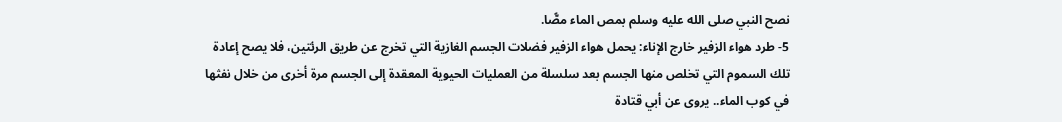نصح النبي صلى الله عليه وسلم بمص الماء مصًّا.
5- طرد هواء الزفير خارج الإناء: يحمل هواء الزفير فضلات الجسم الغازية التي تخرج عن طريق الرئتين، فلا يصح إعادة تلك السموم التي تخلص منها الجسم بعد سلسلة من العمليات الحيوية المعقدة إلى الجسم مرة أخرى من خلال نفثها في كوب الماء.. يروى عن أبي قتادة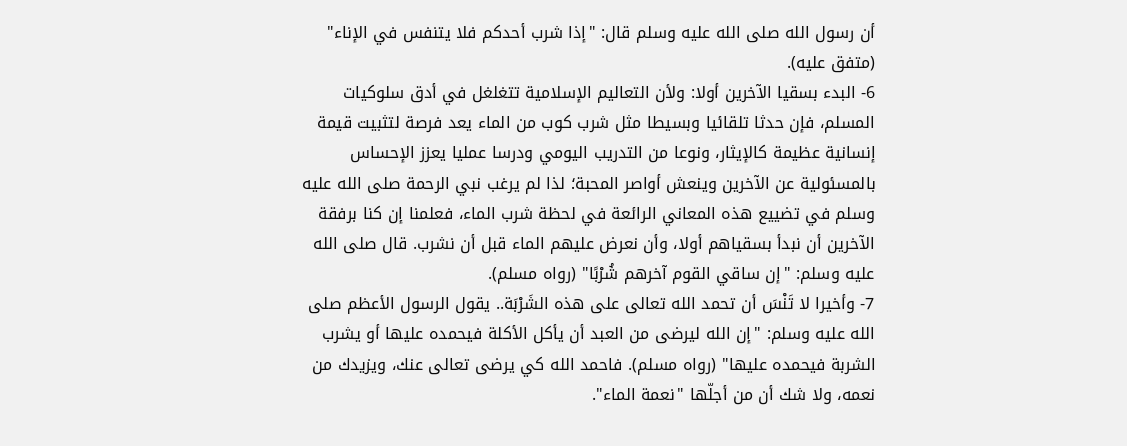أن رسول الله صلى الله عليه وسلم قال: "إذا شرب أحدكم فلا يتنفس في الإناء" (متفق عليه).
6- البدء بسقيا الآخرين أولا: ولأن التعاليم الإسلامية تتغلغل في أدق سلوكيات المسلم، فإن حدثا تلقائيا وبسيطا مثل شرب كوب من الماء يعد فرصة لتثبيت قيمة إنسانية عظيمة كالإيثار، ونوعا من التدريب اليومي ودرسا عمليا يعزز الإحساس بالمسئولية عن الآخرين وينعش أواصر المحبة؛ لذا لم يرغب نبي الرحمة صلى الله عليه وسلم في تضييع هذه المعاني الرائعة في لحظة شرب الماء، فعلمنا إن كنا برفقة الآخرين أن نبدأ بسقياهم أولا، وأن نعرض عليهم الماء قبل أن نشرب. قال صلى الله عليه وسلم: "إن ساقي القوم آخرهم شُرْبًا" (رواه مسلم).
7- وأخيرا لا تَنْسَ أن تحمد الله تعالى على هذه الشَرْبَة.. يقول الرسول الأعظم صلى الله عليه وسلم: "إن الله ليرضى من العبد أن يأكل الأكلة فيحمده عليها أو يشرب الشربة فيحمده عليها" (رواه مسلم). فاحمد الله كي يرضى تعالى عنك، ويزيدك من نعمه، ولا شك أن من أجلّها "نعمة الماء".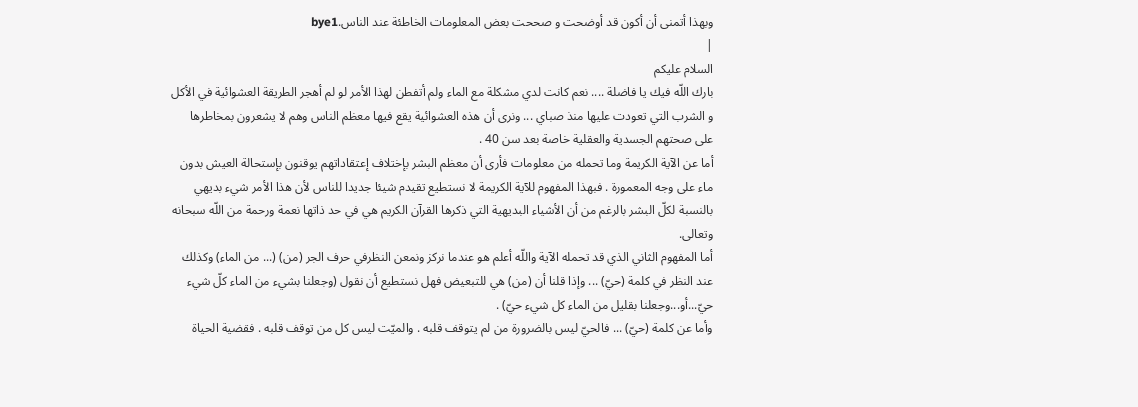وبهذا أتمنى أن أكون قد أوضحت و صححت بعض المعلومات الخاطئة عند الناس.bye1
|
السلام عليكم
بارك اللّه فيك يا فاضلة .... نعم كانت لدي مشكلة مع الماء ولم أتفطن لهذا الأمر لو لم أهجر الطريقة العشوائية في الأكل و الشرب التي تعودت عليها منذ صباي ... ونرى أن هذه العشوائية يقع فيها معظم الناس وهم لا يشعرون بمخاطرها على صحتهم الجسدية والعقلية خاصة بعد سن 40 .
أما عن الآية الكريمة وما تحمله من معلومات فأرى أن معظم البشر بإختلاف إعتقاداتهم يوقنون بإستحالة العيش بدون ماء على وجه المعمورة . فبهذا المفهوم للآية الكريمة لا نستطيع تقيدم شيئا جديدا للناس لأن هذا الأمر شيء بديهي بالنسبة لكلّ البشر بالرغم من أن الأشياء البديهية التي ذكرها القرآن الكريم هي في حد ذاتها نعمة ورحمة من اللّه سبحانه وتعالى.
أما المفهوم الثاني الذي قد تحمله الآية واللّه أعلم هو عندما نركز ونمعن النظرفي حرف الجر (من) (... من الماء) وكذلك عند النظر في كلمة (حيّ) ... وإذا قلنا أن (من) هي للتبعيض فهل نستطيع أن نقول (وجعلنا بشيء من الماء كلّ شيء حيّ...أو...وجعلنا بقليل من الماء كل شيء حيّ) .
وأما عن كلمة (حيّ) ... فالحيّ ليس بالضرورة من لم يتوقف قلبه . والميّت ليس كل من توقف قلبه . فقضية الحياة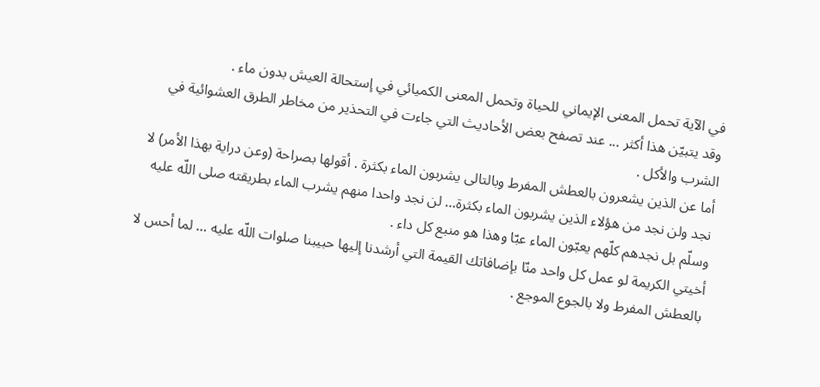في الآية تحمل المعنى الإيماني للحياة وتحمل المعنى الكميائي في إستحالة العيش بدون ماء .
وقد يتبيّن هذا أكثر ... عند تصفح بعض الأحاديث التي جاءت في التحذير من مخاطر الطرق العشوائية في الشرب والأكل .
أما عن الذين يشعرون بالعطش المفرط وبالتالى يشربون الماء بكثرة . أقولها بصراحة (وعن دراية بهذا الأمر) لا نجد ولن نجد من هؤلاء الذين يشربون الماء بكثرة… لن نجد واحدا منهم يشرب الماء بطريقته صلى اللّه عليه وسلّم بل نجدهم كلّهم يعبّون الماء عبّا وهذا هو منبع كل داء .
أخيتي الكريمة لو عمل كل واحد منّا بإضافاتك القيمة التي أرشدنا إليها حبيبنا صلوات اللّه عليه … لما أحس لا بالعطش المفرط ولا بالجوع الموجع .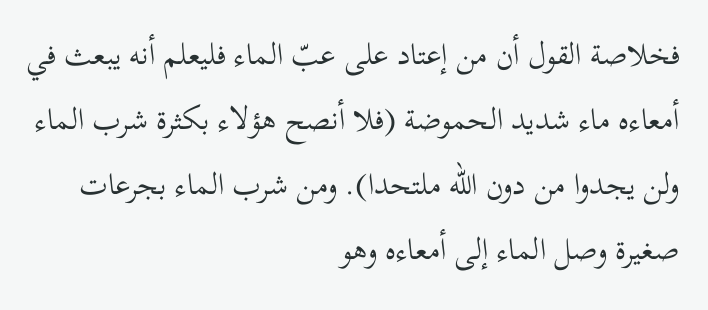فخلاصة القول أن من إعتاد على عبّ الماء فليعلم أنه يبعث في أمعاءه ماء شديد الحموضة (فلا أنصح هؤلاء بكثرة شرب الماء ولن يجدوا من دون اللّه ملتحدا). ومن شرب الماء بجرعات صغيرة وصل الماء إلى أمعاءه وهو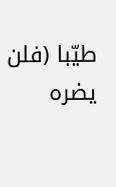طيّبا (فلن يضره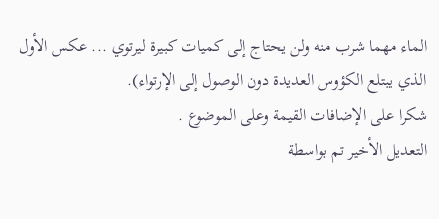الماء مهما شرب منه ولن يحتاج إلى كميات كبيرة ليرتوي ... عكس الأول الذي يبتلع الكؤوس العديدة دون الوصول إلى الإرتواء).
شكرا على الإضافات القيمة وعلى الموضوع .
التعديل الأخير تم بواسطة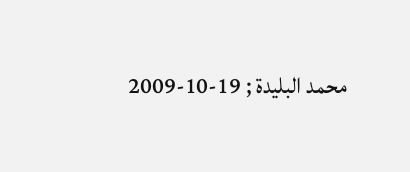محمد البليدة ; 19-10-2009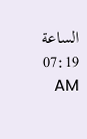الساعة 07:19 AM